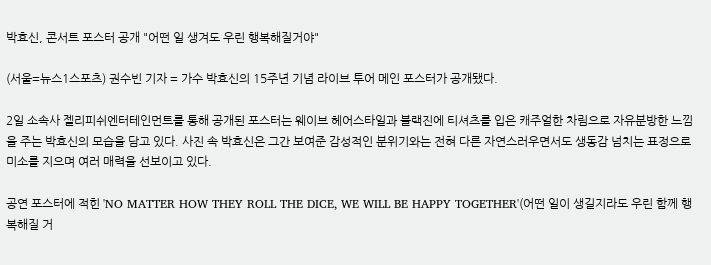박효신, 콘서트 포스터 공개 "어떤 일 생겨도 우린 행복해질거야"

(서울=뉴스1스포츠) 권수빈 기자 = 가수 박효신의 15주년 기념 라이브 투어 메인 포스터가 공개됐다.

2일 소속사 젤리피쉬엔터테인먼트를 통해 공개된 포스터는 웨이브 헤어스타일과 블랙진에 티셔츠를 입은 캐주얼한 차림으로 자유분방한 느낌을 주는 박효신의 모습을 담고 있다. 사진 속 박효신은 그간 보여준 감성적인 분위기와는 전혀 다른 자연스러우면서도 생동감 넘치는 표정으로 미소를 지으며 여러 매력을 선보이고 있다.

공연 포스터에 적힌 'NO MATTER HOW THEY ROLL THE DICE, WE WILL BE HAPPY TOGETHER'(어떤 일이 생길지라도 우린 함께 행복해질 거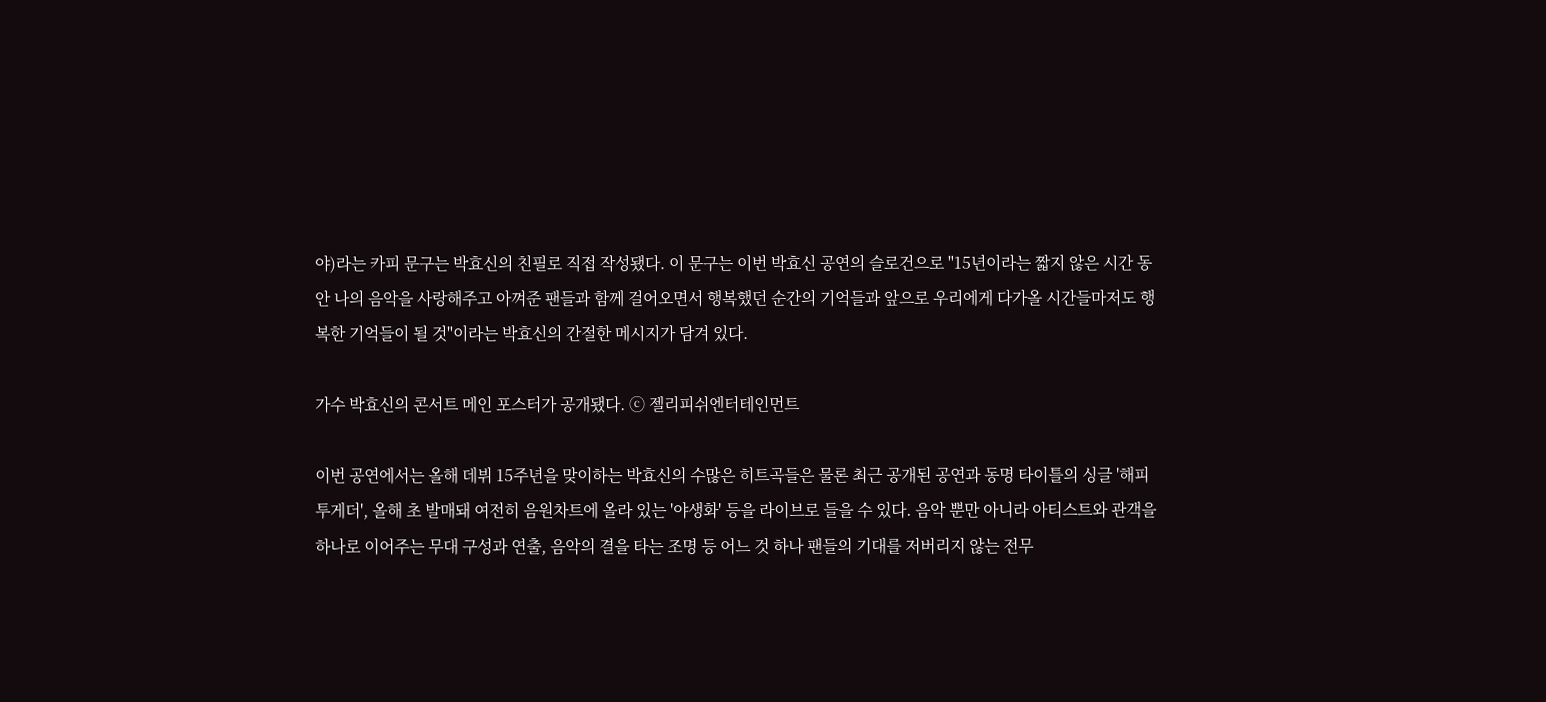야)라는 카피 문구는 박효신의 친필로 직접 작성됐다. 이 문구는 이번 박효신 공연의 슬로건으로 "15년이라는 짧지 않은 시간 동안 나의 음악을 사랑해주고 아껴준 팬들과 함께 걸어오면서 행복했던 순간의 기억들과 앞으로 우리에게 다가올 시간들마저도 행복한 기억들이 될 것"이라는 박효신의 간절한 메시지가 담겨 있다.

가수 박효신의 콘서트 메인 포스터가 공개됐다. ⓒ 젤리피쉬엔터테인먼트

이번 공연에서는 올해 데뷔 15주년을 맞이하는 박효신의 수많은 히트곡들은 물론 최근 공개된 공연과 동명 타이틀의 싱글 '해피 투게더', 올해 초 발매돼 여전히 음원차트에 올라 있는 '야생화' 등을 라이브로 들을 수 있다. 음악 뿐만 아니라 아티스트와 관객을 하나로 이어주는 무대 구성과 연출, 음악의 결을 타는 조명 등 어느 것 하나 팬들의 기대를 저버리지 않는 전무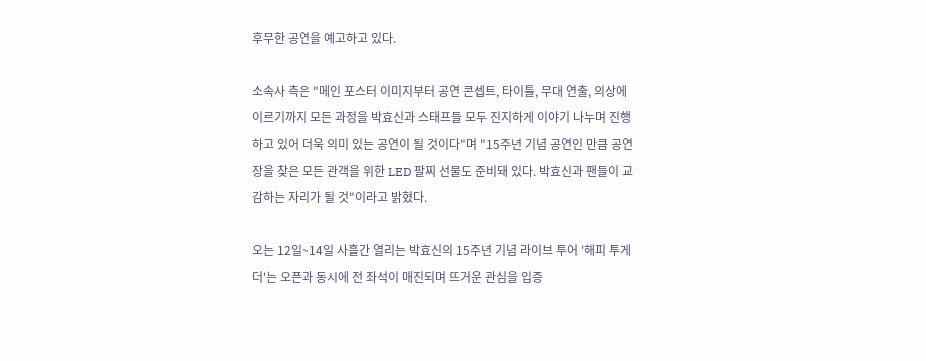후무한 공연을 예고하고 있다.

소속사 측은 "메인 포스터 이미지부터 공연 콘셉트, 타이틀, 무대 연출, 의상에 이르기까지 모든 과정을 박효신과 스태프들 모두 진지하게 이야기 나누며 진행하고 있어 더욱 의미 있는 공연이 될 것이다"며 "15주년 기념 공연인 만큼 공연장을 찾은 모든 관객을 위한 LED 팔찌 선물도 준비돼 있다. 박효신과 팬들이 교감하는 자리가 될 것"이라고 밝혔다.

오는 12일~14일 사흘간 열리는 박효신의 15주년 기념 라이브 투어 '해피 투게더'는 오픈과 동시에 전 좌석이 매진되며 뜨거운 관심을 입증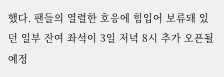했다. 팬들의 열렬한 호응에 힘입어 보류돼 있던 일부 잔여 좌석이 3일 저녁 8시 추가 오픈될 예정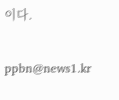이다.

ppbn@news1.kr